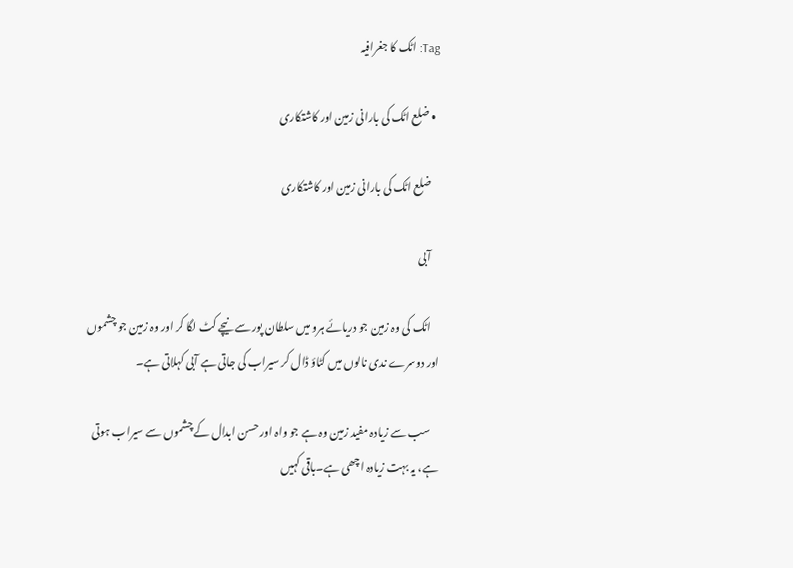Tag: اٹک کا جغرافیہ

  • ضلع اٹک کی بارانی زمین اور کاشتکاری

    ضلع اٹک کی بارانی زمین اور کاشتکاری

    آبی

    اٹک کی وہ زمین جو دریائے ہرو میں سلطان پور سے نیچے کٹ لگا کر اور وہ زمین جو چشموں اور دوسرے ندی نالوں میں کٹاؤ ڈال کر سیراب کی جاتی ہے آبی کہلاتی ہے۔

    سب سے زیادہ مفید زمین وہ ہے جو واہ اور حسن ابدال کے چشموں سے سیراب ہوتی ہے، یہ بہت زیادہ اچھی ہے۔باقی کہیں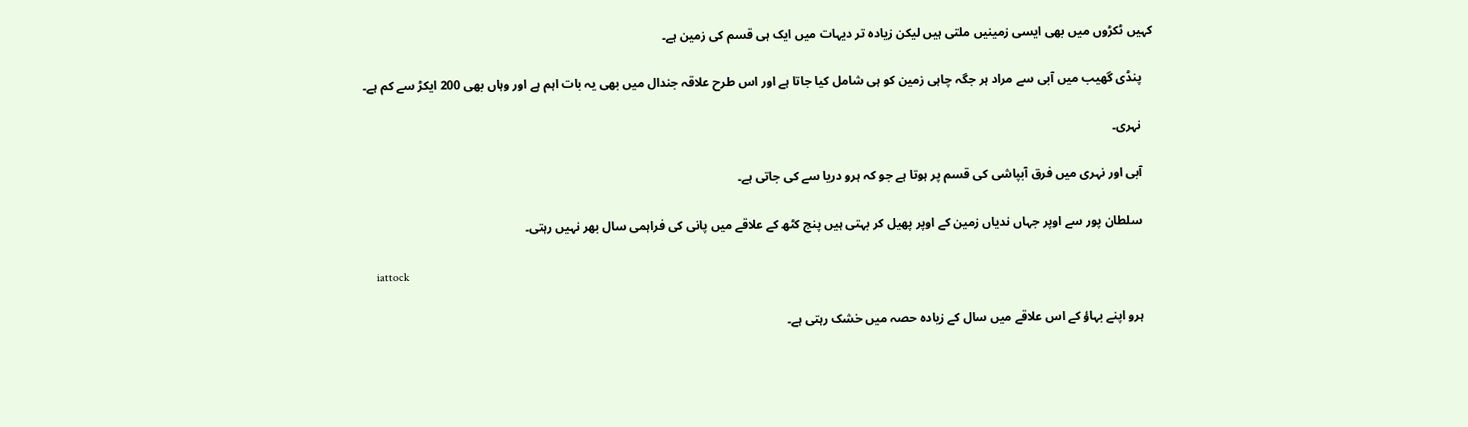کہیں ٹکڑوں میں بھی ایسی زمینیں ملتی ہیں لیکن زیادہ تر دیہات میں ایک ہی قسم کی زمین ہے۔

    پنڈی گھیب میں آبی سے مراد ہر جگہ چاہی زمین کو ہی شامل کیا جاتا ہے اور اس طرح علاقہ جندال میں بھی یہ بات اہم ہے اور وہاں بھی 200 ایکڑ سے کم ہے۔

    نہری۔

    آبی اور نہری میں فرق آبپاشی کی قسم پر ہوتا ہے جو کہ ہرو دریا سے کی جاتی ہے۔

    سلطان پور سے اوپر جہاں ندیاں زمین کے اوپر پھیل کر بہتی ہیں پنج کٹھ کے علاقے میں پانی کی فراہمی سال بھر نہیں رہتی۔

    iattock

    ہرو اپنے بہاؤ کے اس علاقے میں سال کے زیادہ حصہ میں خشک رہتی ہے۔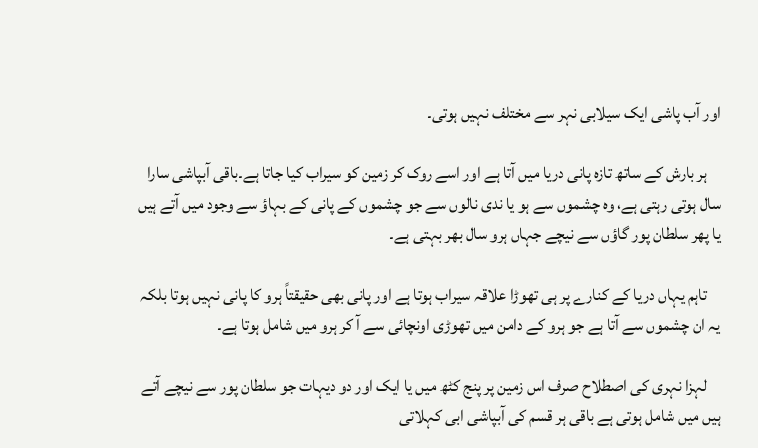اور آب پاشی ایک سیلابی نہر سے مختلف نہیں ہوتی۔

    ہر بارش کے ساتھ تازہ پانی دریا میں آتا ہے اور اسے روک کر زمین کو سیراب کیا جاتا ہے۔باقی آبپاشی سارا سال ہوتی رہتی ہے، وہ چشموں سے ہو یا ندی نالوں سے جو چشموں کے پانی کے بہاؤ سے وجود میں آتے ہیں یا پھر سلطان پور گاؤں سے نیچے جہاں ہرو سال بھر بہتی ہے۔

    تاہم یہاں دریا کے کنارے پر ہی تھوڑا علاقہ سیراب ہوتا ہے اور پانی بھی حقیقتاً ہرو کا پانی نہیں ہوتا بلکہ یہ ان چشموں سے آتا ہے جو ہرو کے دامن میں تھوڑی اونچائی سے آ کر ہرو میں شامل ہوتا ہے۔

    لہزا نہری کی اصطلاح صرف اس زمین پر پنج کٹھ میں یا ایک اور دو دیہات جو سلطان پور سے نیچے آتے ہیں میں شامل ہوتی ہے باقی ہر قسم کی آبپاشی ابی کہلاتی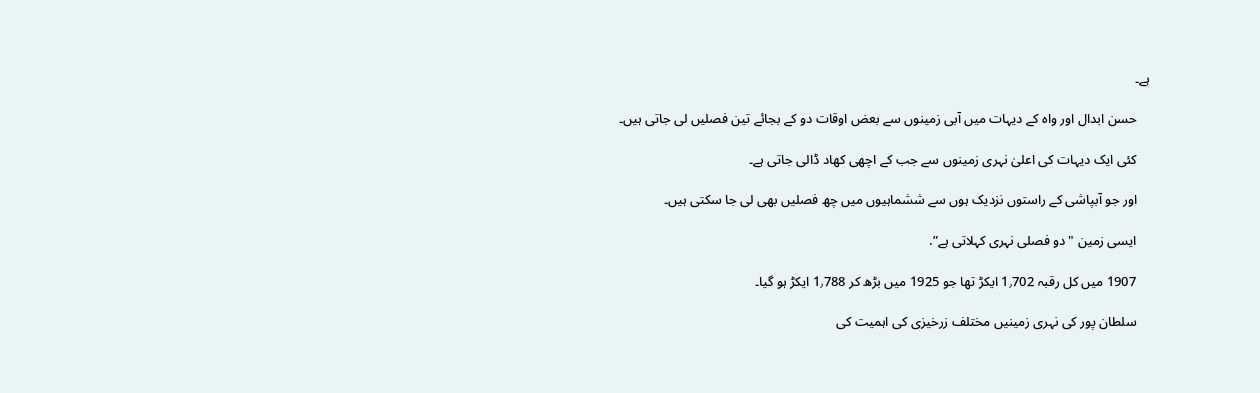ہے۔

    حسن ابدال اور واہ کے دیہات میں آبی زمینوں سے بعض اوقات دو کے بجائے تین فصلیں لی جاتی ہیں۔

    کئی ایک دیہات کی اعلیٰ نہری زمینوں سے جب کے اچھی کھاد ڈالی جاتی ہے۔

    اور جو آبپاشی کے راستوں نزدیک ہوں سے ششماہیوں میں چھ فصلیں بھی لی جا سکتی ہیں۔

    ایسی زمین "دو فصلی نہری کہلاتی ہے”.

    1907 میں کل رقبہ 1٫702 ایکڑ تھا جو 1925 میں بڑھ کر 1٫788 ایکڑ ہو گیا۔

    سلطان پور کی نہری زمینیں مختلف زرخیزی کی اہمیت کی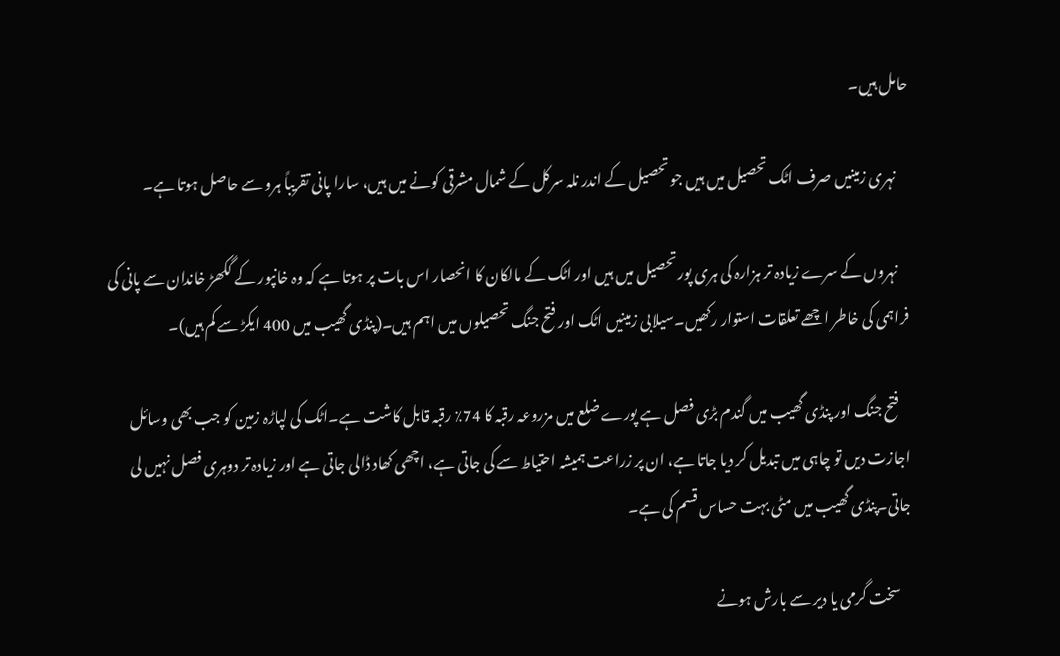حامل ہیں۔

    نہری زمینیں صرف اٹک تحصیل میں ہیں جو تحصیل کے اندر نلہ سرکل کے شمال مشرقی کونے میں ہیں، سارا پانی تقریباً ہرو سے حاصل ہوتا ہے۔

    نہروں کے سرے زیادہ تر ہزارہ کی ہری پور تحصیل میں ہیں اور اٹک کے مالکان کا انحصار اس بات پر ہوتا ہے کہ وہ خانپور کے گکھڑ خاندان سے پانی کی فراہمی کی خاطر اچھے تعلقات استوار رکھیں۔سیلابی زمینیں اٹک اور فتح جنگ تحصیلوں میں اہم ہیں۔(پنڈی گھیب میں 400 ایکڑ سے کم ہیں)۔

    فتح جنگ اور پنڈی گھیب میں گندم بڑی فصل ہے پورے ضلع میں مزروعہ رقبہ کا 74٪ رقبہ قابل کاشت ہے۔اٹک کی لپاڑہ زمین کو جب بھی وسائل اجازت دیں تو چاہی میں تبدیل کر دیا جاتا ہے، ان پر زراعت ہمیشہ احتیاط سے کی جاتی ہے، اچھی کھاد ڈالی جاتی ہے اور زیادہ تر دوہری فصل نہیں لی جاتی۔پنڈی گھیب میں مٹی بہت حساس قسم کی ہے۔

    سخت گرمی یا دیر سے بارش ہونے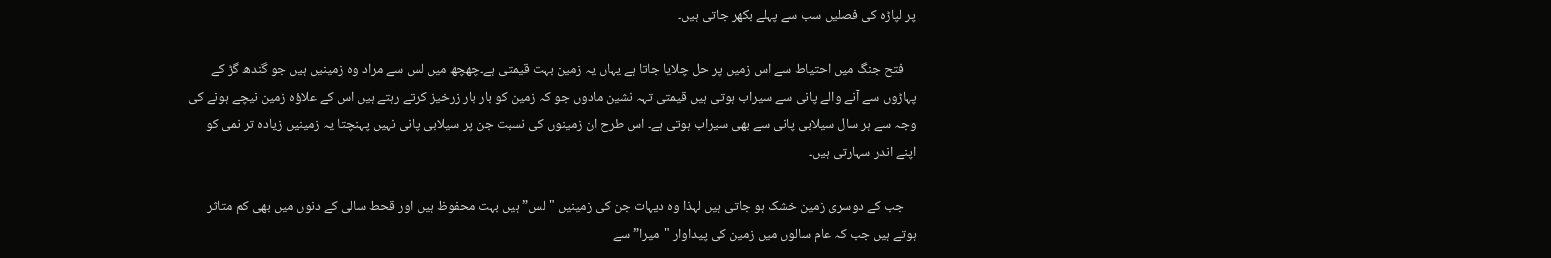پر لپاڑہ کی فصلیں سب سے پہلے بکھر جاتی ہیں۔

    فتح جنگ میں احتیاط سے اس زمیں پر حل چلایا جاتا ہے یہاں یہ زمین بہت قیمتی ہے۔چھچھ میں لس سے مراد وہ زمینیں ہیں جو گندھ گڑ کے پہاڑوں سے آنے والے پانی سے سیراب ہوتی ہیں قیمتی تہہ نشین مادوں جو کہ زمین کو بار بار زرخیز کرتے رہتے ہیں اس کے علاؤہ زمین نیچے ہونے کی وجہ سے ہر سال سیلابی پانی سے بھی سیراب ہوتی ہے۔ اس طرح ان زمینوں کی نسبت جن پر سیلابی پانی نہیں پہنچتا یہ زمینیں زیادہ تر نمی کو اپنے اندر سہارتی ہیں۔

    جب کے دوسری زمین خشک ہو جاتی ہیں لہذا وہ دیہات جن کی زمینیں "لس” ہیں بہت محفوظ ہیں اور قحط سالی کے دنوں میں بھی کم متاثر ہوتے ہیں جب کہ عام سالوں میں زمین کی پیداوار "میرا” سے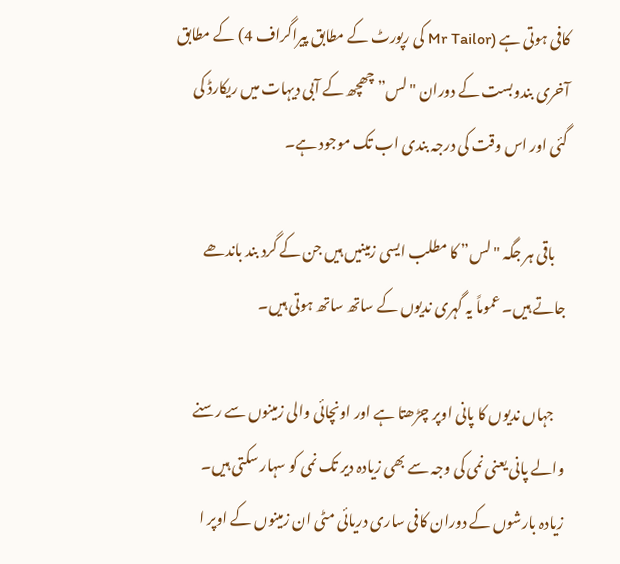کافی ہوتی ہے (Mr Tailor کی رپورٹ کے مطابق پیراگراف 4) کے مطابق آخری بندوبست کے دوران "لس” چھچھ کے آبی دیہات میں ریکارڈ کی گئی اور اس وقت کی درجہ بندی اب تک موجود ہے۔

    باقی ہر جگہ "لس” کا مطلب ایسی زمینیں ہیں جن کے گرد بند باندھے جاتے ہیں۔ عموماً یہ گہری ندیوں کے ساتھ ساتھ ہوتی ہیں۔

    جہاں ندیوں کا پانی اوپر چڑھتا ہے اور اونچائی والی زمینوں سے رسنے والے پانی یعنی نمی کی وجہ سے بھی زیادہ دیر تک نمی کو سہار سکتی ہیں۔ زیادہ بارشوں کے دوران کافی ساری دریائی مٹی ان زمینوں کے اوپر ا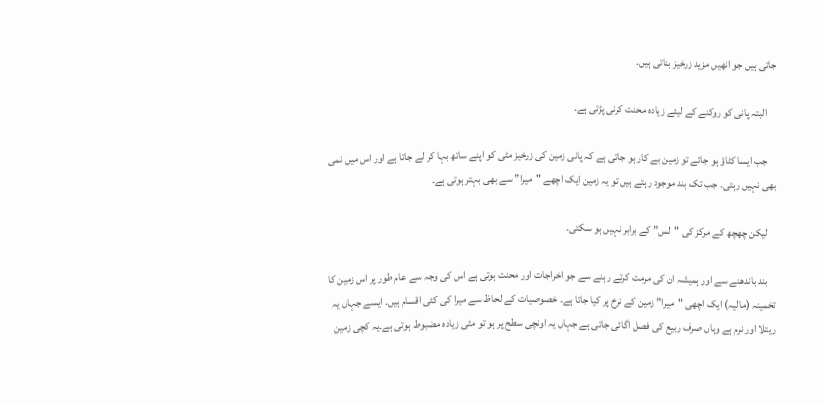جاتی ہیں جو انھیں مزید زرخیز بناتی ہیں۔

    البتہ پانی کو روکنے کے لیئے زیادہ محنت کرنی پڑتی ہے۔

    جب ایسا کٹاؤ ہو جائے تو زمین بے کار ہو جاتی ہے کہ پانی زمین کی زرخیز مٹی کو اپنے ساتھ بہا کر لے جاتا ہے اور اس میں نمی بھی نہیں رہتی۔ جب تک بند موجود رہتے ہیں تو یہ زمین ایک اچھے "میرا” سے بھی بہتر ہوتی ہے۔

    لیکن چھچھ کے مرکز کی "لس” کے برابر نہیں ہو سکتی۔

    بند باندھنے سے اور ہمیشہ ان کی مرمت کرتے رہنے سے جو اخراجات اور محنت ہوتی ہے اس کی وجہ سے عام طور پر اس زمین کا تخمینہ (مالیہ) ایک اچھی "میرا” زمین کے نرخ پر کیا جاتا ہے۔ خصوصیات کے لحاظ سے میرا کی کئی اقسام ہیں۔ ایسے جہاں یہ ریتلا اور نرم ہے وہاں صرف ربیع کی فصل اگائی جاتی ہے جہاں یہ اونچی سطح پر ہو تو مٹی زیادہ مضبوط ہوتی ہے۔یہ کچی زمین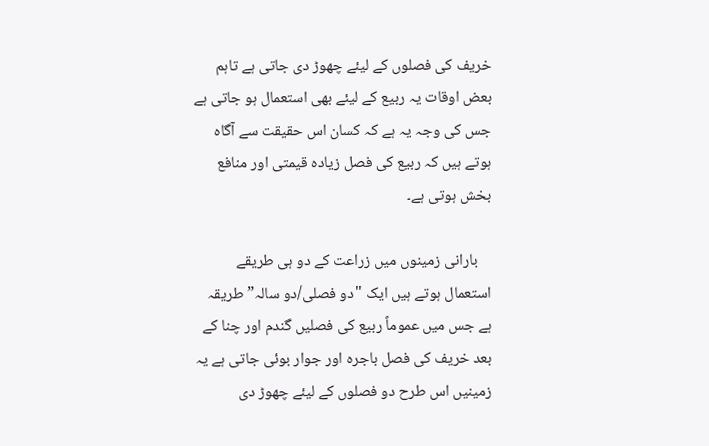خریف کی فصلوں کے لیئے چھوڑ دی جاتی ہے تاہم بعض اوقات یہ ربیع کے لیئے بھی استعمال ہو جاتی ہے جس کی وجہ یہ ہے کہ کسان اس حقیقت سے آگاہ ہوتے ہیں کہ ربیع کی فصل زیادہ قیمتی اور منافع بخش ہوتی ہے۔

    بارانی زمینوں میں زراعت کے دو ہی طریقے استعمال ہوتے ہیں ایک "دو فصلی/دو سالہ” طریقہ ہے جس میں عموماً ربیع کی فصلیں گندم اور چنا کے بعد خریف کی فصل باجرہ اور جوار بوئی جاتی ہے یہ زمینیں اس طرح دو فصلوں کے لیئے چھوڑ دی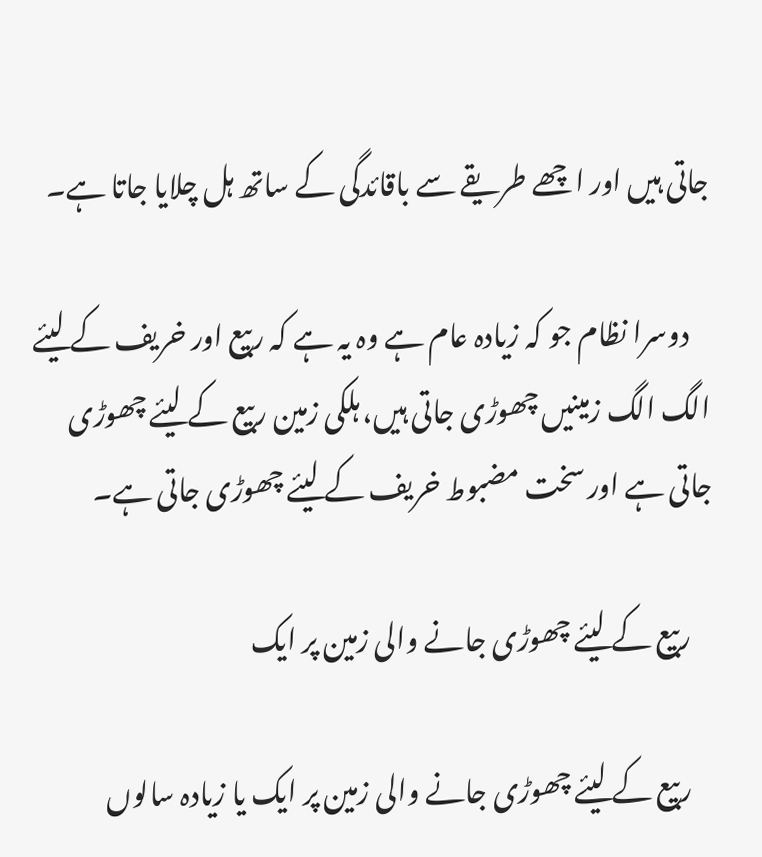جاتی ہیں اور اچھے طریقے سے باقائدگی کے ساتھ ہل چلایا جاتا ہے۔

    دوسرا نظام جو کہ زیادہ عام ہے وہ یہ ہے کہ ربیع اور خریف کے لیئے الگ الگ زمینیں چھوڑی جاتی ہیں، ہلکی زمین ربیع کے لیئے چھوڑی جاتی ہے اور سخت مضبوط خریف کے لیئے چھوڑی جاتی ہے۔

    ربیع کے لیئے چھوڑی جانے والی زمین پر ایک

    ربیع کے لیئے چھوڑی جانے والی زمین پر ایک یا زیادہ سالوں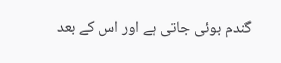گندم بوئی جاتی ہے اور اس کے بعد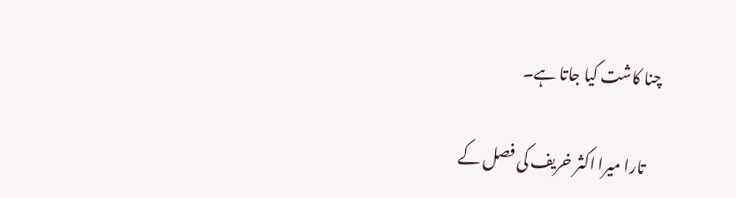چنا کاشت کیا جاتا ہے۔

    تارا میرا اکثر خریف کی فصل کے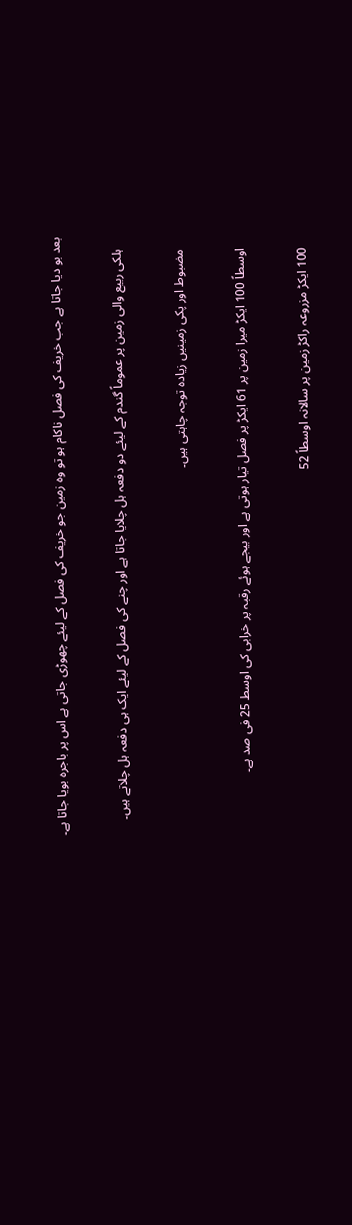بعد بو دیا جاتا ہے جب خریف کی فصل ناکام ہو تو وہ زمین جو خریف کی فصل کے لیئے چھوڑی جاتی ہے اس پر باجرہ بویا جاتا ہے۔

    ہلکی ربیع والی زمین پر عموماً گندم کے لیئے دو دفعہ ہل چلایا جاتا ہے اور چنے کی فصل کے لیئے ایک ہی دفعہ ہل چلاتے ہیں۔

    مضبوط اور پکی زمینیں زیادہ توجہ چاہتی ہیں۔

    اوسطاً 100 ایکڑ میرا زمین پر 61 ایکڑ پر فصل تیار ہوتی ہے اور بیجے ہوئے رقبہ پر خرابی کی اوسط 25 فی صد ہے۔

    100 ایکڑ مزروعہ راکڑ زمین پر سالانہ اوسطاً 52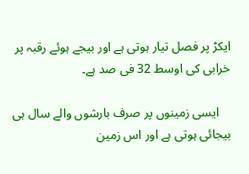ایکڑ پر فصل تیار ہوتی ہے اور بیجے ہوئے رقبہ پر خرابی کی اوسط 32 فی صد ہے۔

    ایسی زمینوں پر صرف بارشوں والے سال ہی بیجائی ہوتی ہے اور اس زمین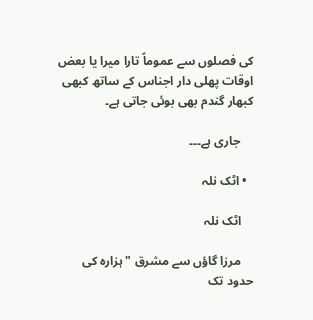کی فصلوں سے عموماً تارا میرا یا بعض اوقات پھلی دار اجناس کے ساتھ کبھی کبھار گندم بھی بوئی جاتی ہے۔

    جاری ہے۔۔۔

  • اٹک نلہ

    اٹک نلہ

    مرزا گاؤں سے مشرق "ہزارہ کی حدود تک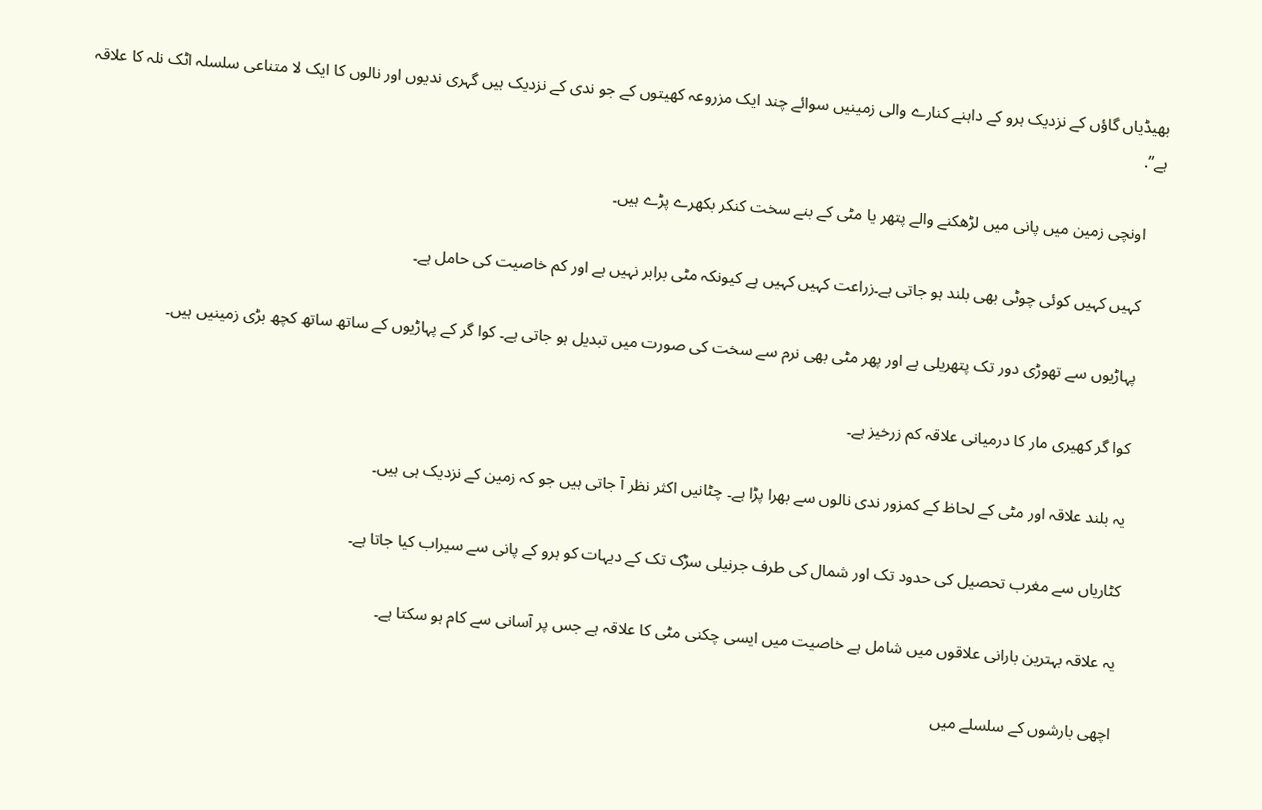بھیڈیاں گاؤں کے نزدیک ہرو کے داہنے کنارے والی زمینیں سوائے چند ایک مزروعہ کھیتوں کے جو ندی کے نزدیک ہیں گہری ندیوں اور نالوں کا ایک لا متناعی سلسلہ اٹک نلہ کا علاقہ ہے”.

    اونچی زمین میں پانی میں لڑھکنے والے پتھر یا مٹی کے بنے سخت کنکر بکھرے پڑے ہیں۔

    کہیں کہیں کوئی چوٹی بھی بلند ہو جاتی ہے۔زراعت کہیں کہیں ہے کیونکہ مٹی برابر نہیں ہے اور کم خاصیت کی حامل ہے۔

    پہاڑیوں سے تھوڑی دور تک پتھریلی ہے اور پھر مٹی بھی نرم سے سخت کی صورت میں تبدیل ہو جاتی ہے۔ کوا گر کے پہاڑیوں کے ساتھ ساتھ کچھ بڑی زمینیں ہیں۔

    کوا گر کھیری مار کا درمیانی علاقہ کم زرخیز ہے۔

    یہ بلند علاقہ اور مٹی کے لحاظ کے کمزور ندی نالوں سے بھرا پڑا ہے۔ چٹانیں اکثر نظر آ جاتی ہیں جو کہ زمین کے نزدیک ہی ہیں۔

    کٹاریاں سے مغرب تحصیل کی حدود تک اور شمال کی طرف جرنیلی سڑک تک کے دیہات کو ہرو کے پانی سے سیراب کیا جاتا ہے۔

    یہ علاقہ بہترین بارانی علاقوں میں شامل ہے خاصیت میں ایسی چکنی مٹی کا علاقہ ہے جس پر آسانی سے کام ہو سکتا ہے۔

    اچھی بارشوں کے سلسلے میں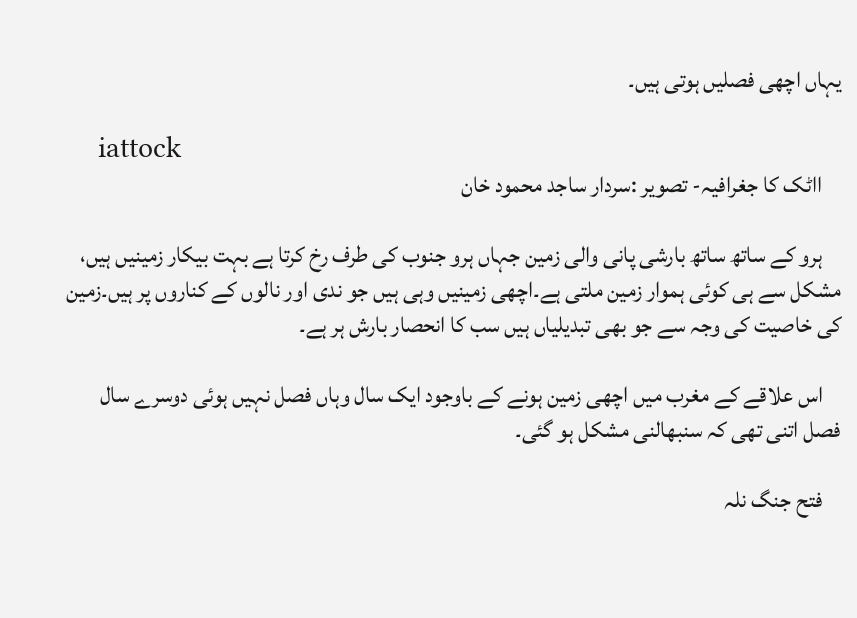یہاں اچھی فصلیں ہوتی ہیں۔

    iattock
    ااٹک کا جغرافیہ- تصویر :سردار ساجد محمود خان

    ہرو کے ساتھ ساتھ بارشی پانی والی زمین جہاں ہرو جنوب کی طرف رخ کرتا ہے بہت بیکار زمینیں ہیں، مشکل سے ہی کوئی ہموار زمین ملتی ہے۔اچھی زمینیں وہی ہیں جو ندی اور نالوں کے کناروں پر ہیں۔زمین کی خاصیت کی وجہ سے جو بھی تبدیلیاں ہیں سب کا انحصار بارش ہر ہے۔

    اس علاقے کے مغرب میں اچھی زمین ہونے کے باوجود ایک سال وہاں فصل نہیں ہوئی دوسرے سال فصل اتنی تھی کہ سنبھالنی مشکل ہو گئی۔

    فتح جنگ نلہ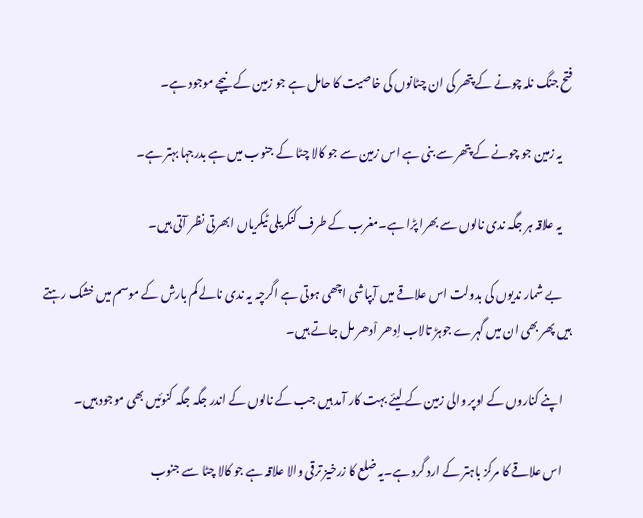فتح جنگ نلہ چونے کے پتھر کی ان چٹانوں کی خاصیت کا حامل ہے جو زمین کے نیچے موجود ہے۔

    یہ زمین جو چونے کے پتھر سے بنی ہے اس زمین سے جو کالا چٹا کے جنوب میں ہے بدرجہا بہتر ہے۔

    یہ علاقہ ہر جگہ ندی نالوں سے بھرا پڑا ہے۔مغرب کے طرف کنکریلی ٹیکریاں ابھرتی نظر آتی ہیں۔

    بے شمار ندیوں کی بدولت اس علاقے میں آبپاشی اچھی ہوتی ہے اگرچہ یہ ندی نالے کم بارش کے موسم میں خشک رہتے ہیں پھر بھی ان میں گہرے جوہڑ تالاب اِدھر اْدھر مل جاتے ہیں۔

    اپنے کناروں کے اوپر والی زمین کے لیئے بہت کار آمد ہیں جب کے نالوں کے اندر جگہ جگہ کنوئیں بھی موجود ہیں۔

    اس علاقے کا مرکز باہتر کے ارد گرد ہے۔یہ ضلع کا زرخیز ترقی والا علاقہ ہے جو کالا چٹا سے جنوب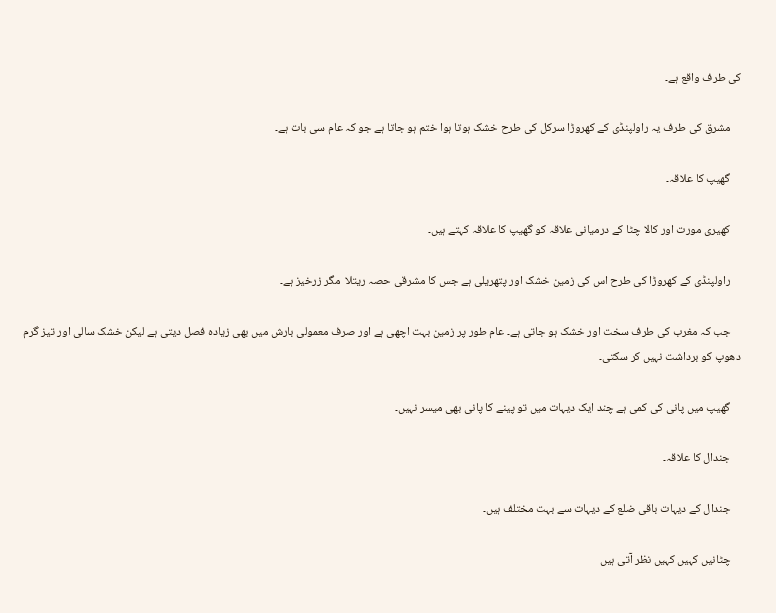کی طرف واقع ہے۔

    مشرق کی طرف یہ راولپنڈی کے کھروڑا سرکل کی طرح خشک ہوتا ہوا ختم ہو جاتا ہے جو کہ عام سی بات ہے۔

    گھیپ کا علاقہ۔

    کھیری مورت اور کالا چٹا کے درمیانی علاقہ کو گھیپ کا علاقہ کہتے ہیں۔

    راولپنڈی کے کھروڑا کی طرح اس کی زمین خشک اور پتھریلی ہے جس کا مشرقی حصہ ریتلا  مگر زرخیز ہے۔

    جب کہ مغرب کی طرف سخت اور خشک ہو جاتی ہے۔ عام طور پر زمین بہت اچھی ہے اور صرف معمولی بارش میں بھی زیادہ فصل دیتی ہے لیکن خشک سالی اور تیز گرم دھوپ کو برداشت نہیں کر سکتی۔

    گھیپ میں پانی کی کمی ہے چند ایک دیہات میں تو پینے کا پانی بھی میسر نہیں۔

    جندال کا علاقہ۔

    جندال کے دیہات باقی ضلع کے دیہات سے بہت مختلف ہیں۔

    چٹانیں کہیں کہیں نظر آتی ہیں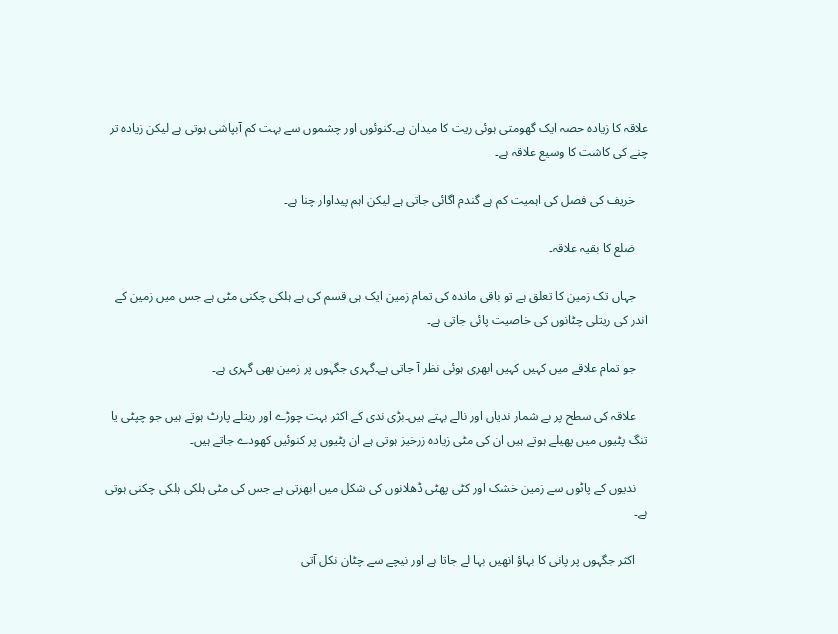علاقہ کا زیادہ حصہ ایک گھومتی ہوئی ریت کا میدان ہے۔کنوئوں اور چشموں سے بہت کم آبپاشی ہوتی ہے لیکن زیادہ تر چنے کی کاشت کا وسیع علاقہ ہے۔

    خریف کی فصل کی اہمیت کم ہے گندم اگائی جاتی ہے لیکن اہم پیداوار چنا ہے۔

    ضلع کا بقیہ علاقہ۔

    جہاں تک زمین کا تعلق ہے تو باقی ماندہ کی تمام زمین ایک ہی قسم کی ہے ہلکی چکنی مٹی ہے جس میں زمین کے اندر کی ریتلی چٹانوں کی خاصیت پائی جاتی ہے۔

    جو تمام علاقے میں کہیں کہیں ابھری ہوئی نظر آ جاتی ہے۔گہری جگہوں پر زمین بھی گہری ہے۔

    علاقہ کی سطح پر بے شمار ندیاں اور نالے بہتے ہیں۔بڑی ندی کے اکثر بہت چوڑے اور ریتلے پارٹ ہوتے ہیں جو چپٹی یا تنگ پٹیوں میں پھیلے ہوتے ہیں ان کی مٹی زیادہ زرخیز ہوتی ہے ان پٹیوں پر کنوئیں کھودے جاتے ہیں۔

    ندیوں کے پاٹوں سے زمین خشک اور کٹی پھٹی ڈھلانوں کی شکل میں ابھرتی ہے جس کی مٹی ہلکی ہلکی چکنی ہوتی ہے۔

    اکثر جگہوں پر پانی کا بہاؤ انھیں بہا لے جاتا ہے اور نیچے سے چٹان نکل آتی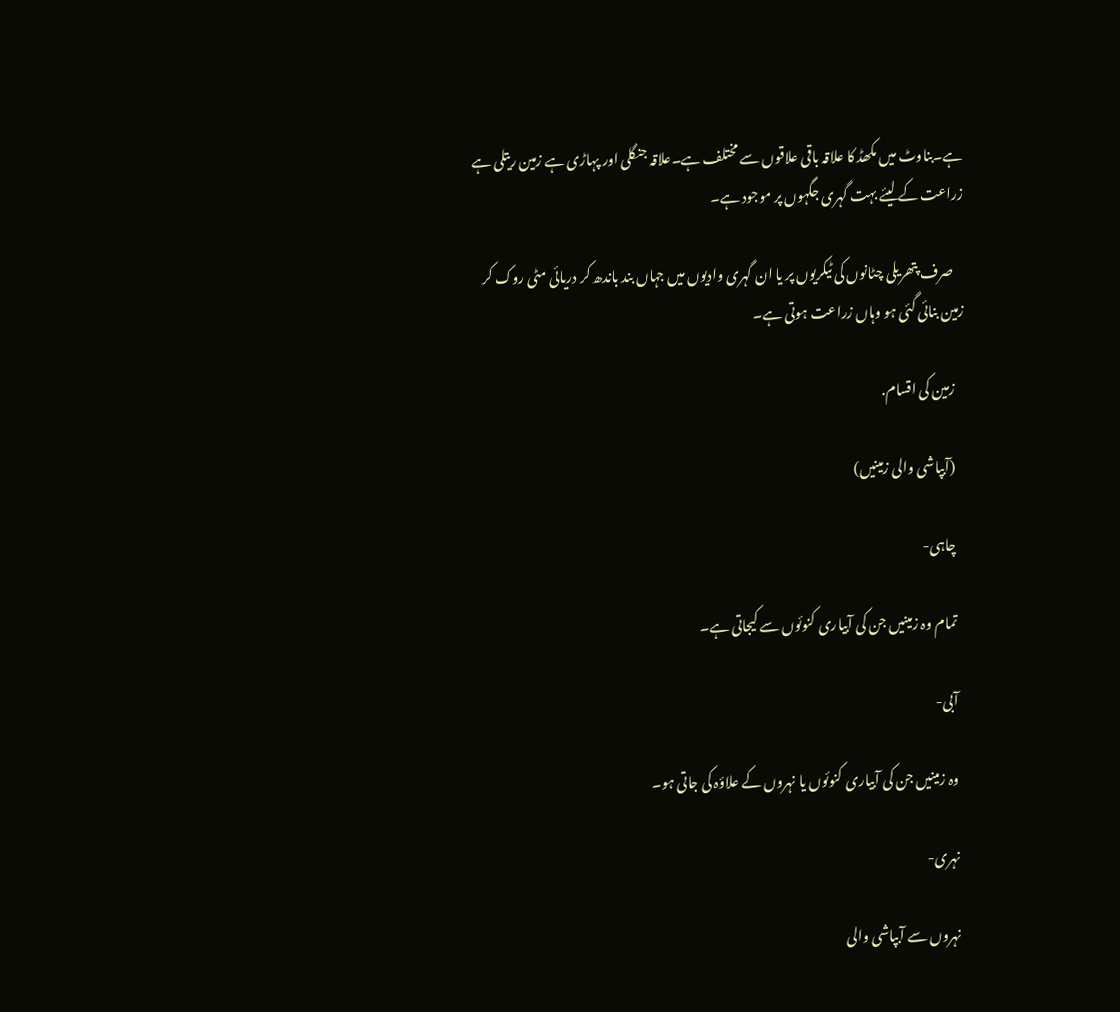ہے۔بناوٹ میں مکھڈ کا علاقہ باقی علاقوں سے مختلف ہے۔علاقہ جنگلی اور پہاڑی ہے زمین ریتلی ہے زراعت کے لیئے بہت گہری جگہوں پر موجود ہے۔

    صرف پتھریلی چٹانوں کی ٹیکریوں پر یا ان گہری وادیوں میں جہاں بند باندھ کر دریائی مٹی روک کر زمین بنائی گئی ہو وہاں زراعت ہوتی ہے۔

    زمین کی اقسام.

    (آبپاشی والی زمینیں)

    چاہی-

    تمام وہ زمینیں جن کی آبیاری کنوئوں سے کیجاتی ہے۔

    آبی-

    وہ زمینیں جن کی آبیاری کنوئوں یا نہروں کے علاؤہ کی جاتی ہو۔

    نہری-

    نہروں سے آبپاشی والی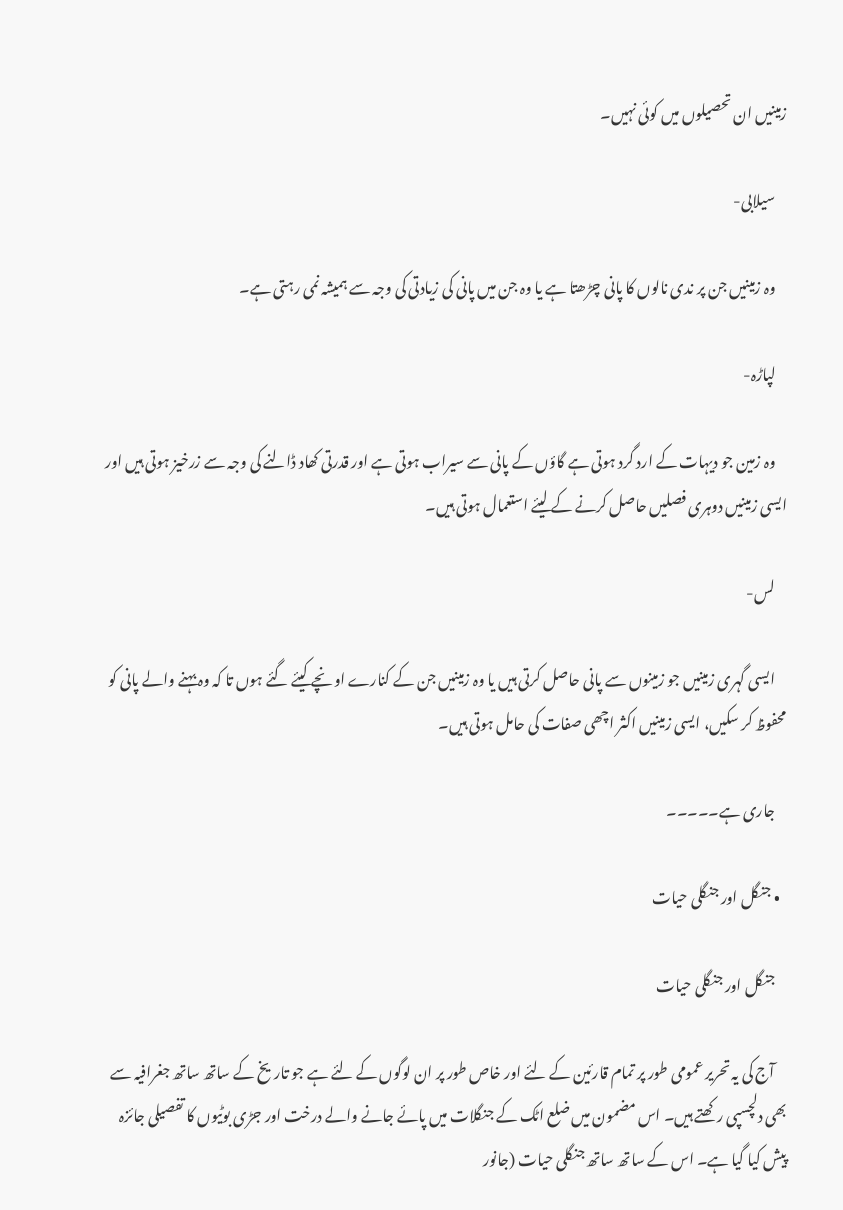زمینیں ان تحصیلوں میں کوئی نہیں۔

    سیلابی-

    وہ زمینیں جن پر ندی نالوں کا پانی چڑھتا ہے یا وہ جن میں پانی کی زیادتی کی وجہ سے ہمیشہ نمی رہتی ہے۔

    لپاڑہ-

    وہ زمین جو دیہات کے ارد گرد ہوتی ہے گاؤں کے پانی سے سیراب ہوتی ہے اور قدرتی کھاد ڈالنے کی وجہ سے زرخیز ہوتی ہیں اور ایسی زمینیں دوہری فصلیں حاصل کرنے کے لیئے استعمال ہوتی ہیں۔

    لس-

    ایسی گہری زمینیں جو زمینوں سے پانی حاصل کرتی ہیں یا وہ زمینیں جن کے کنارے اونچے کیئے گئے ہوں تا کہ وہ بہنے والے پانی کو محفوظ کر سکیں، ایسی زمینیں اکثر اچھی صفات کی حامل ہوتی ہیں۔

    جاری ہے۔۔۔۔۔

  • جنگل اور جنگلی حیات

    جنگل اور جنگلی حیات

    آج کی یہ تحریر عمومی طور پر تمام قارئین کے لئے اور خاص طور پر ان لوگوں کے لئے ہے جو تاریخ کے ساتھ ساتھ جغرافیہ سے بھی دلچسپی رکھتے ہیں۔ اس مضمون میں ضلع اٹک کے جنگلات میں پائے جانے والے درخت اور جڑی بوٹیوں کا تفصیلی جائزہ پیش کیا گیا ہے۔ اس کے ساتھ ساتھ جنگلی حیات (جانور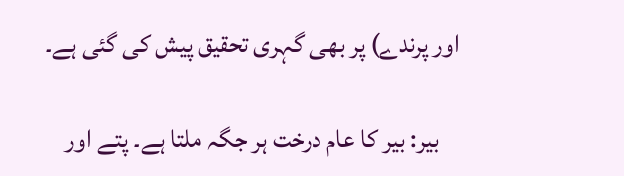اور پرندے) پر بھی گہری تحقیق پیش کی گئی ہے۔

    بیر: بیر کا عام درخت ہر جگہ ملتا ہے۔ پتے اور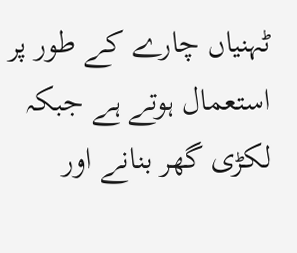ٹہنیاں چارے کے طور پر استعمال ہوتے ہے جبکہ لکڑی گھر بنانے اور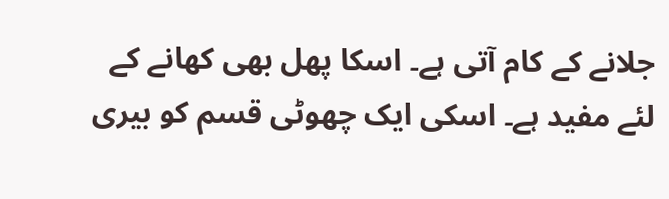جلانے کے کام آتی ہے۔ اسکا پھل بھی کھانے کے لئے مفید ہے۔ اسکی ایک چھوٹی قسم کو بیری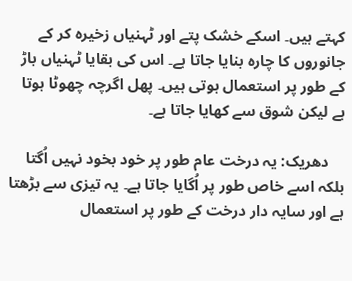کہتے ہیں۔ اسکے خشک پتے اور ٹہنیاں زخیرہ کر کے جانوروں کا چارہ بنایا جاتا ہے۔ اس کی بقایا ٹہنیاں باڑ کے طور پر استعمال ہوتی ہیں۔ پھل اگرچہ چھوٹا ہوتا ہے لیکن شوق سے کھایا جاتا ہے۔

    دھریک: یہ درخت عام طور پر خود بخود نہیں اُگتا بلکہ اسے خاص طور پر اُگایا جاتا ہے۔ یہ تیزی سے بڑھتا ہے اور سایہ دار درخت کے طور پر استعمال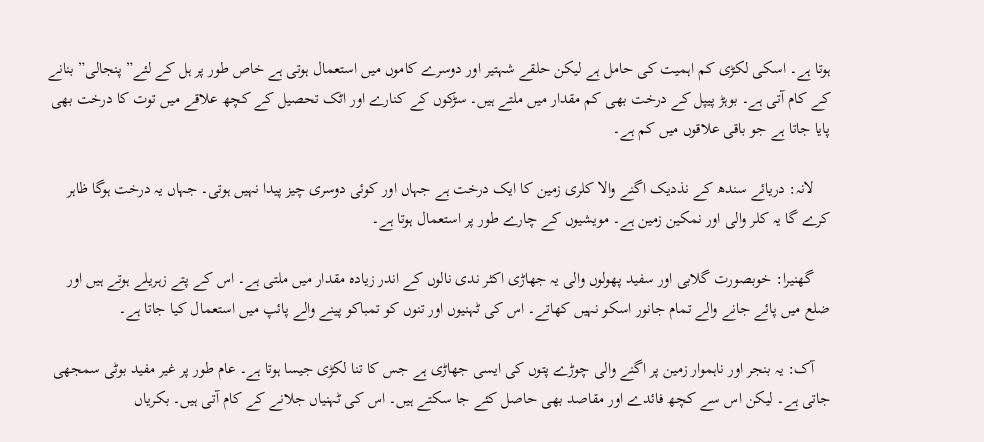ہوتا ہے۔ اسکی لکڑی کم اہمیت کی حامل ہے لیکن حلقے شہتیر اور دوسرے کاموں میں استعمال ہوتی ہے خاص طور پر ہل کے لئے” پنجالی” بنانے کے کام آتی ہے۔ بوہڑ پیپل کے درخت بھی کم مقدار میں ملتے ہیں۔ سڑکوں کے کنارے اور اٹک تحصیل کے کچھ علاقے میں توت کا درخت بھی پایا جاتا ہے جو باقی علاقوں میں کم ہے۔

    لانہ: دریائے سندھ کے نذدیک اگنے والا کلری زمین کا ایک درخت ہے جہاں اور کوئی دوسری چیز پیدا نہیں ہوتی۔ جہاں یہ درخت ہوگا ظاہر کرے گا یہ کلر والی اور نمکین زمین ہے۔ مویشیوں کے چارے طور پر استعمال ہوتا ہے۔

    گھنیرا: خوبصورت گلابی اور سفید پھولوں والی یہ جھاڑی اکثر ندی نالوں کے اندر زیادہ مقدار میں ملتی ہے۔ اس کے پتے زہریلے ہوتے ہیں اور ضلع میں پائے جانے والے تمام جانور اسکو نہیں کھاتے۔ اس کی ٹہنیوں اور تنوں کو تمباکو پینے والے پائپ میں استعمال کیا جاتا ہے۔

    آک: یہ بنجر اور ناہموار زمین پر اگنے والی چوڑے پتوں کی ایسی جھاڑی ہے جس کا تنا لکڑی جیسا ہوتا ہے۔ عام طور پر غیر مفید بوٹی سمجھی جاتی ہے۔ لیکن اس سے کچھ فائدے اور مقاصد بھی حاصل کئے جا سکتے ہیں۔ اس کی ٹہنیاں جلانے کے کام آتی ہیں۔ بکریاں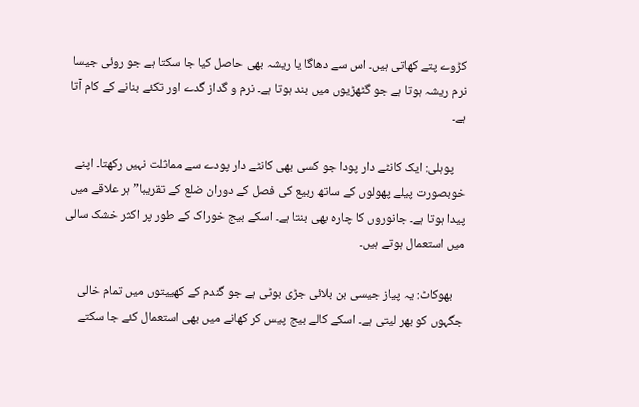کڑوے پتے کھاتی ہیں۔ اس سے دھاگا یا ریشہ بھی حاصل کیا جا سکتا ہے جو روئی جیسا نرم ریشہ ہوتا ہے جو گٹھڑیوں میں بند ہوتا ہے۔ نرم و گداز گدے اور تکئے بنانے کے کام آتا ہے۔

    پوہلی: ایک کانٹے دار پودا جو کسی بھی کانٹے دار پودے سے مماثلت نہیں رکھتا۔ اپنے خوبصورت پیلے پھولوں کے ساتھ ربیع کی فصل کے دوران ضلع کے تقریبا” ہر علاقے میں پیدا ہوتا ہے۔ جانوروں کا چارہ بھی بنتا ہے۔ اسکے بیج خوراک کے طور پر اکثر خشک سالی میں استعمال ہوتے ہیں۔

    بھوکاٹ: یہ پیاز جیسی بن بلائی جڑی بوٹی ہے جو گندم کے کھییتوں میں تمام خالی جگہوں کو بھر لیتی ہے۔ اسکے کالے بیج پیس کر کھانے میں بھی استعمال کئے جا سکتے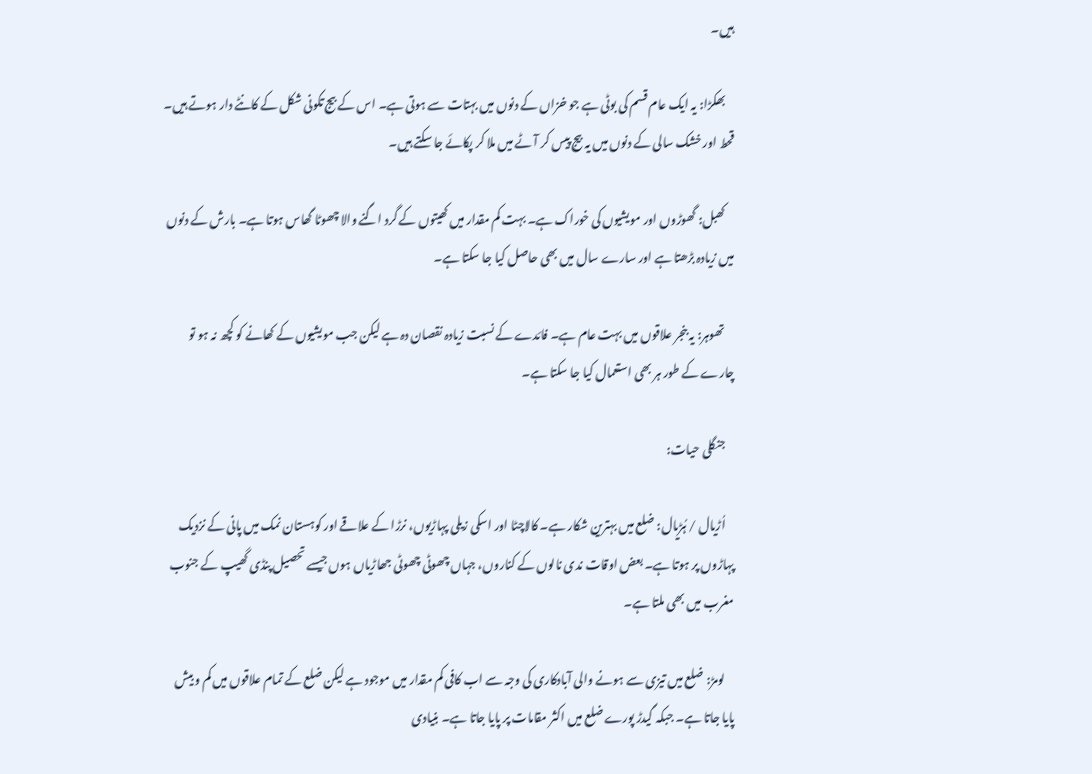ہیں۔

    بھکڑا: یہ ایک عام قسم کی بوٹی ہے جو خزاں کے دنوں میں بہتات سے ہوتی ہے۔ اس کے بیج تکونی شکل کے کانٹے دار ہوتے ہیں۔ قحط اور خشک سالی کے دنوں میں یہ بیج پیس کر آٹے میں ملا کر پکائے جا سکتے ہیں۔

    کھبل: گھوڑوں اور مویشیوں کی خوراک ہے۔ بہت کم مقدار میں کھیتوں کے گرد اگنے والا چھوٹا گھاس ہوتا ہے۔ بارش کے دنوں میں زیادہ بڑھتا ہے اور سارے سال میں بھی حاصل کیا جا سکتا ہے۔

    تھوہر: یہ بنجر علاقوں میں بہت عام ہے۔ فائدے کے نسبت زیادہ نقصان دہ ہے لیکن جب مویشیوں کے کھانے کو کچھ نہ ہو تو چارے کے طور ہر بھی استعمال کیا جا سکتا ہے۔

    جنگلی حیات:

    اُڑیال / ہُڑیال: ضلع میں بہترین شکار ہے۔ کالاچٹا اور اسکی زیلی پہاڑیوں، نرڑا کے علاقے اور کوہستان نمک میں پانی کے نزدیک پہاڑوں پر ہوتا ہے۔ بعض اوقات ندی نالوں کے کناروں، جہاں چھوٹی چھوٹی جھاڑیاں ہوں جیسے تحصیل پنڈی گھیپ کے جنوب مغرب میں بھی ملتا ہے۔

    لومڑ: ضلع میں تیزی سے ہونے والی آبادکاری کی وجہ سے اب کافی کم مقدار میں موجود ہے لیکن ضلع کے تمام علاقوں میں کم و بیش پایا جاتا ہے۔ جبکہ گیدڑ پورے ضلع میں اکثر مقامات پر پایا جاتا ہے۔ بنیادی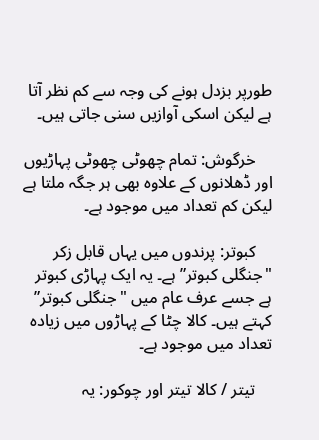طورپر بزدل ہونے کی وجہ سے کم نظر آتا ہے لیکن اسکی آوازیں سنی جاتی ہیں۔

    خرگوش: تمام چھوٹی چھوٹی پہاڑیوں اور ڈھلانوں کے علاوہ بھی ہر جگہ ملتا ہے لیکن کم تعداد میں موجود ہے۔

    کبوتر: پرندوں میں یہاں قابل زکر "جنگلی کبوتر” ہے۔ یہ ایک پہاڑی کبوتر ہے جسے عرف عام میں "جنگلی کبوتر” کہتے ہیں۔ کالا چٹا کے پہاڑوں میں زیادہ تعداد میں موجود ہے۔

    تیتر / کالا تیتر اور چوکور: یہ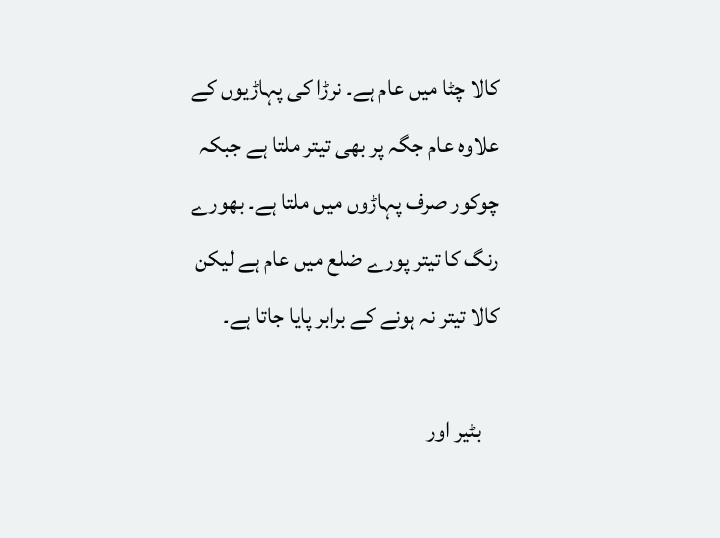کالا چٹا میں عام ہے۔ نرڑا کی پہاڑیوں کے علاوہ عام جگہ پر بھی تیتر ملتا ہے جبکہ چوکور صرف پہاڑوں میں ملتا ہے۔ بھورے رنگ کا تیتر پورے ضلع میں عام ہے لیکن کالا تیتر نہ ہونے کے برابر پایا جاتا ہے۔

    بٹیر اور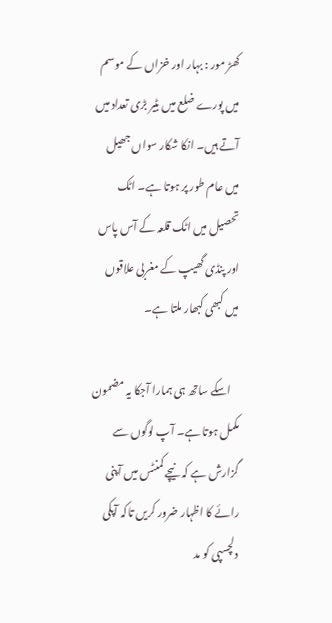کھڑ مور : بہار اور خزاں کے موسم میں پورے ضلع میں بٹیر بڑی تعداد میں آتے ہیں۔ انکا شکار سواں جھیل میں عام طور پر ہوتا ہے۔ اٹک تحصیل میں اٹک قلعہ کے آس پاس اور پنڈی گھیپ کے مغربی علاقوں میں کبھی کبھار ملتا ہے۔

    اسکے ساتھ ہی ہمارا آجکا یہ مضمون مکمل ہوتا ہے۔ آپ لوگوں سے گزارش ہے کہ نیچے کمنٹس میں آپنی رائے کا اظہار ضرور کریں تاکہ آپکی دلچسپی کو مد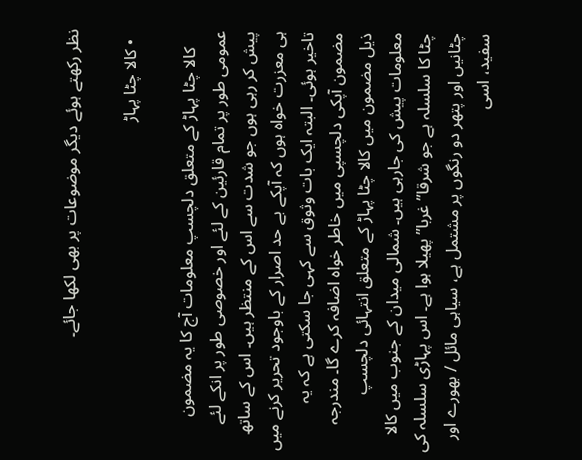نظر رکھتے ہوئے دیگر موضوعات پر بھی لکھا جائے۔

  • کالا چٹا پہاڑ

    کالا چٹا پہاڑ کے متعلق دلچسپ معلومات آج کا یہ مضمون عمومی طور پر تمام قارئین کے لئے اور خصوصی طور پر انکے لئے پیش کر رہی ہوں جو شدت سے اس کے منتظر ہیں۔ اس کے ساتھ ہی معزرت خواہ ہوں کہ آپکے بے حد اصرار کے باوجود تحریر کرنے میں تاخیر ہوئی۔ البتہ ایک بات وثوق سے کہی جا سکتی ہے کہ یہ مضمون آپکی دلچسپی میں خاطر خواہ اضافہ کرے گا۔ مندرجہ ذیل مضمون میں کالا چٹا پہاڑ کے متعلق انتہائی دلچسپ معلومات پیش کی جارہی ہیں۔ شمالی میدان کے جنوب میں کالا چٹا کا سلسلہ ہے جو شرقا” غربا” پھیلا ہوا ہے۔ اس پہاڑی سلسلہ کی چٹانیں اور پتھر دو رنگوں پر مشتمل ہے، سیاہی مائل / بھورے اور سفید، اسی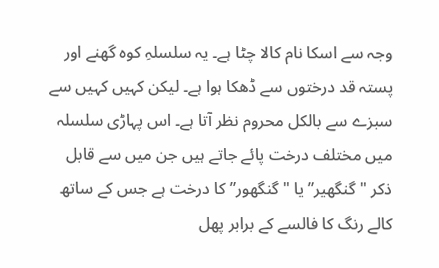وجہ سے اسکا نام کالا چٹا ہے۔ یہ سلسلہِ کوہ گھنے اور پستہ قد درختوں سے ڈھکا ہوا ہے۔ لیکن کہیں کہیں سے سبزے سے بالکل محروم نظر آتا ہے۔ اس پہاڑی سلسلہ میں مختلف درخت پائے جاتے ہیں جن میں سے قابل ذکر "گنگھیر” یا "گنگھور” کا درخت ہے جس کے ساتھ کالے رنگ کا فالسے کے برابر پھل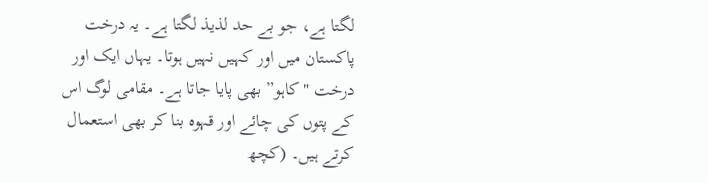لگتا ہے، جو بے حد لذیذ لگتا ہے۔ یہ درخت پاکستان میں اور کہیں نہیں ہوتا۔ یہاں ایک اور درخت "کاہو” بھی پایا جاتا ہے۔ مقامی لوگ اس کے پتوں کی چائے اور قہوہ بنا کر بھی استعمال کرتے ہیں۔ (کچھ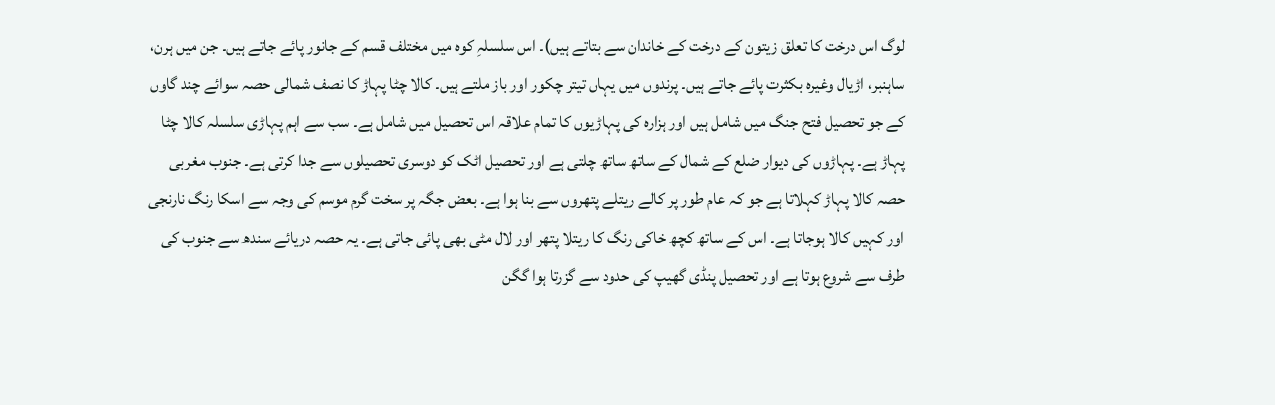لوگ اس درخت کا تعلق زیتون کے درخت کے خاندان سے بتاتے ہیں)۔ اس سلسلہِ کوہ میں مختلف قسم کے جانور پائے جاتے ہیں۔ جن میں ہرن، ساہنبر، اڑیال وغیرہ بکثرت پائے جاتے ہیں۔ پرندوں میں یہاں تیتر چکور اور باز ملتے ہیں۔ کالا چٹا پہاڑ کا نصف شمالی حصہ سوائے چند گاوں کے جو تحصیل فتح جنگ میں شامل ہیں اور ہزارہ کی پہاڑیوں کا تمام علاقہ اس تحصیل میں شامل ہے۔ سب سے اہم پہاڑی سلسلہ کالا چٹا پہاڑ ہے۔ پہاڑوں کی دیوار ضلع کے شمال کے ساتھ ساتھ چلتی ہے اور تحصیل اٹک کو دوسری تحصیلوں سے جدا کرتی ہے۔ جنوب مغربی حصہ کالا پہاڑ کہلاتا ہے جو کہ عام طور پر کالے ریتلے پتھروں سے بنا ہوا ہے۔ بعض جگہ پر سخت گرم موسم کی وجہ سے اسکا رنگ نارنجی اور کہیں کالا ہوجاتا ہے۔ اس کے ساتھ کچھ خاکی رنگ کا ریتلا پتھر اور لال مٹی بھی پائی جاتی ہے۔ یہ حصہ دریائے سندھ سے جنوب کی طرف سے شروع ہوتا ہے اور تحصیل پنڈی گھیپ کی حدود سے گزرتا ہوا گگن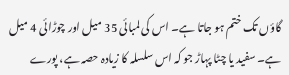گاؤں تک ختم ہو جاتا ہے۔ اس کی لمبائی 35 میل اور چوڑائی 4 میل ہے۔ سفید یا چٹا پہاڑ جو کہ اس سلسلہ کا زیادہ حصہ ہے، پورے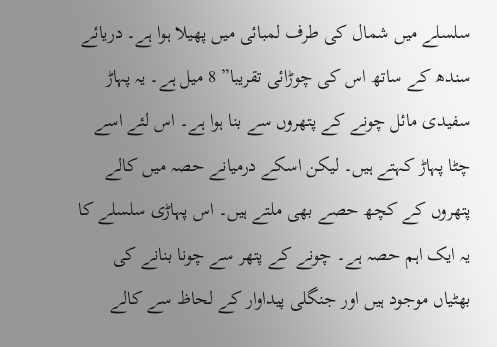سلسلے میں شمال کی طرف لمبائی میں پھیلا ہوا ہے۔ دریائے سندھ کے ساتھ اس کی چوڑائی تقریبا” 8 میل ہے۔ یہ پہاڑ سفیدی مائل چونے کے پتھروں سے بنا ہوا ہے۔ اس لئے اسے چٹا پہاڑ کہتے ہیں۔ لیکن اسکے درمیانے حصہ میں کالے پتھروں کے کچھ حصے بھی ملتے ہیں۔ اس پہاڑی سلسلے کا یہ ایک اہم حصہ ہے۔ چونے کے پتھر سے چونا بنانے کی بھٹیاں موجود ہیں اور جنگلی پیداوار کے لحاظ سے کالے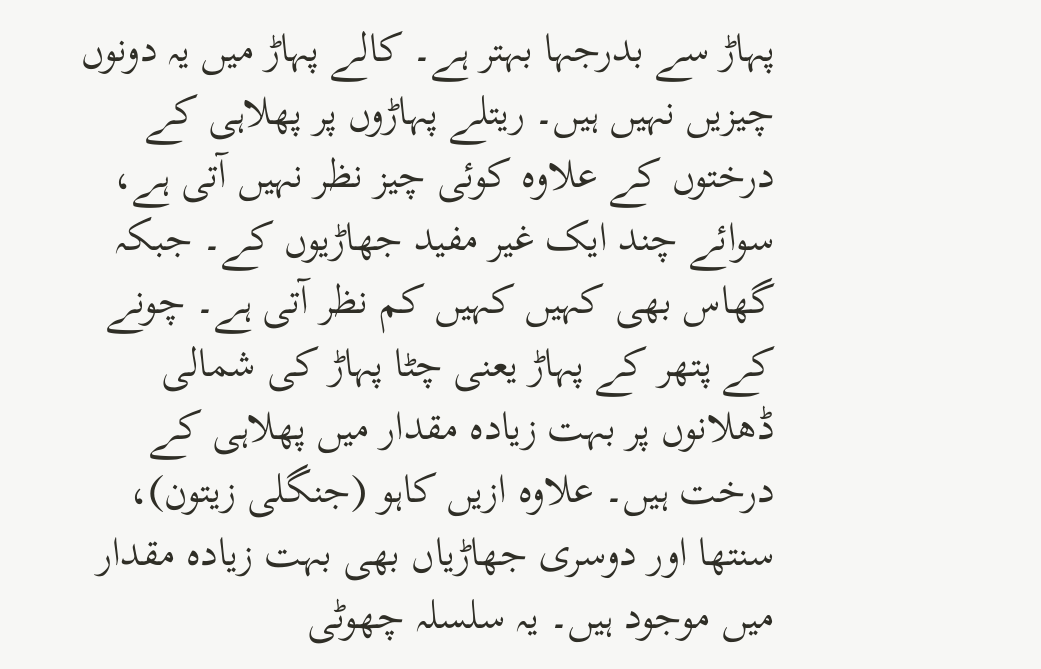پہاڑ سے بدرجہا بہتر ہے۔ کالے پہاڑ میں یہ دونوں چیزیں نہیں ہیں۔ ریتلے پہاڑوں پر پھلاہی کے درختوں کے علاوہ کوئی چیز نظر نہیں آتی ہے، سوائے چند ایک غیر مفید جھاڑیوں کے۔ جبکہ گھاس بھی کہیں کہیں کم نظر آتی ہے۔ چونے کے پتھر کے پہاڑ یعنی چٹا پہاڑ کی شمالی ڈھلانوں پر بہت زیادہ مقدار میں پھلاہی کے درخت ہیں۔ علاوہ ازیں کاہو (جنگلی زیتون)، سنتھا اور دوسری جھاڑیاں بھی بہت زیادہ مقدار میں موجود ہیں۔ یہ سلسلہ چھوٹی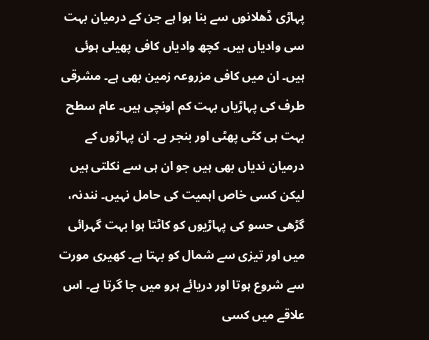پہاڑی ڈھلانوں سے بنا ہوا ہے جن کے درمیان بہت سی وادیاں ہیں۔ کچھ وادیاں کافی پھیلی ہوئی ہیں۔ ان میں کافی مزروعہ زمین بھی ہے۔ مشرقی طرف کی پہاڑیاں بہت کم اونچی ہیں۔ عام سطح بہت ہی کٹی پھٹی اور بنجر ہے۔ ان پہاڑوں کے درمیان ندیاں بھی ہیں جو ان ہی سے نکلتی ہیں لیکن کسی خاص اہمیت کی حامل نہیں۔ نندنہ، گڑھی حسو کی پہاڑیوں کو کاٹتا ہوا بہت گہرائی میں اور تیزی سے شمال کو بہتا ہے۔ کھیری مورت سے شروع ہوتا اور دریائے ہرو میں جا گرتا ہے۔ اس علاقے میں کسی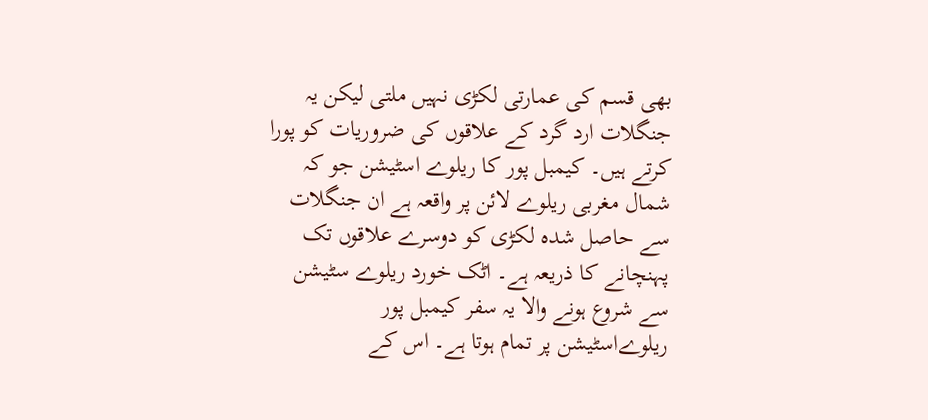بھی قسم کی عمارتی لکڑی نہیں ملتی لیکن یہ جنگلات ارد گرد کے علاقوں کی ضروریات کو پورا کرتے ہیں۔ کیمبل پور کا ریلوے اسٹیشن جو کہ شمال مغربی ریلوے لائن پر واقعہ ہے ان جنگلات سے حاصل شدہ لکڑی کو دوسرے علاقوں تک پہنچانے کا ذریعہ ہے۔ اٹک خورد ریلوے سٹیشن سے شروع ہونے والا یہ سفر کیمبل پور ریلوےاسٹیشن پر تمام ہوتا ہے۔ اس کے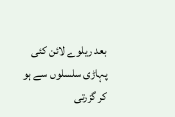بعد ریلوے لائن کئی پہاڑی سلسلوں سے ہو کر گزرتی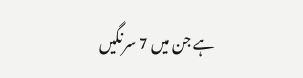ہے جن میں 7 سرنگیں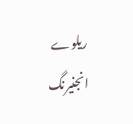ریلوے انجنیرنگ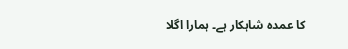کا عمدہ شاہکار ہے۔ ہمارا اگلا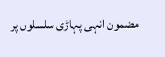مضمون انہی پہاڑی سلسلوں پر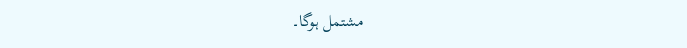مشتمل ہوگا۔